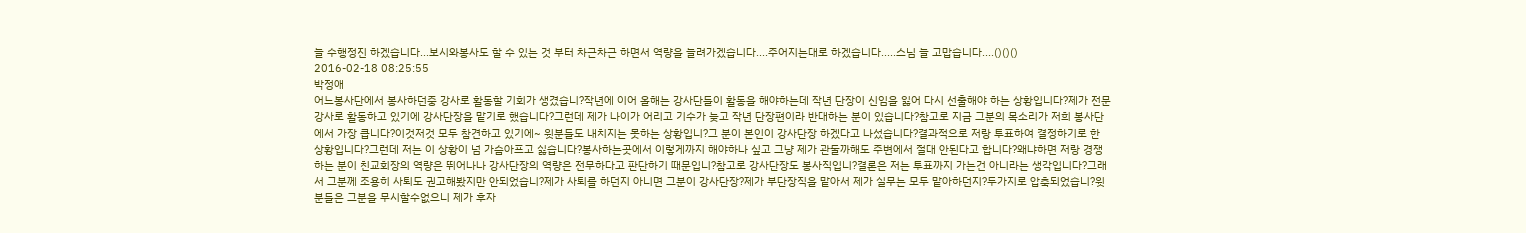늘 수행정진 하겠습니다...보시와봉사도 할 수 있는 것 부터 차근차근 하면서 역량을 늘려가겠습니다....주어지는대로 하겠습니다.....스님 늘 고맙습니다....()()()
2016-02-18 08:25:55
박정애
어느봉사단에서 봉사하던중 강사로 활동할 기회가 생겼습니?작년에 이어 올해는 강사단들이 활동을 해야하는데 작년 단장이 신임을 잃어 다시 선출해야 하는 상황입니다?제가 전문강사로 활동하고 있기에 강사단장을 맡기로 했습니다?그런데 제가 나이가 어리고 기수가 늦고 작년 단장편이라 반대하는 분이 있습니다?참고로 지금 그분의 목소리가 저희 봉사단에서 가장 큽니다?이것저것 모두 참견하고 있기에~ 윗분들도 내치지는 못하는 상황입니?그 분이 본인이 강사단장 하겠다고 나섰습니다?결과적으로 저랑 투표하여 결정하기로 한 상황입니다?그런데 저는 이 상황이 넘 가슴아프고 싫습니다?봉사하는곳에서 이렇게까지 해야하나 싶고 그냥 제가 관둘까해도 주변에서 절대 안된다고 합니다?왜냐하면 저랑 경쟁하는 분이 친교회장의 역량은 뛰어나나 강사단장의 역량은 전무하다고 판단하기 때문입니?참고로 강사단장도 봉사직입니?결론은 저는 투표까지 가는건 아니라는 생각입니다?그래서 그분께 조용히 사퇴도 권고해봤지만 안되었습니?제가 사퇴를 하던지 아니면 그분이 강사단장?제가 부단장직을 맡아서 제가 실무는 모두 맡아하던지?두가지로 압축되었습니?윗분들은 그분을 무시할수없으니 제가 후자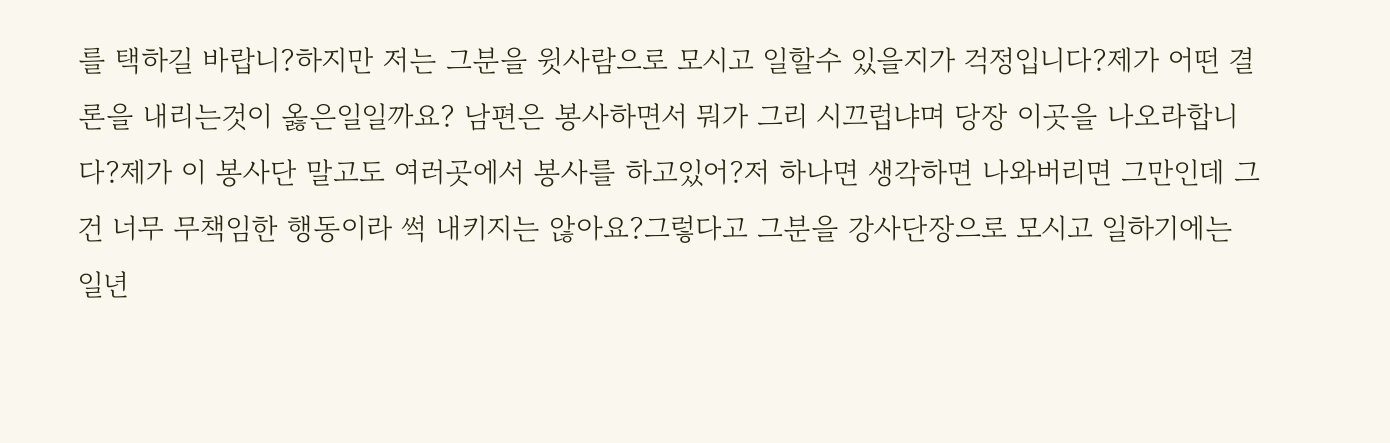를 택하길 바랍니?하지만 저는 그분을 윗사람으로 모시고 일할수 있을지가 걱정입니다?제가 어떤 결론을 내리는것이 옳은일일까요? 남편은 봉사하면서 뭐가 그리 시끄럽냐며 당장 이곳을 나오라합니다?제가 이 봉사단 말고도 여러곳에서 봉사를 하고있어?저 하나면 생각하면 나와버리면 그만인데 그건 너무 무책임한 행동이라 썩 내키지는 않아요?그렇다고 그분을 강사단장으로 모시고 일하기에는 일년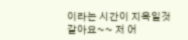이라는 시간이 지옥일것 같아요~~ 저 어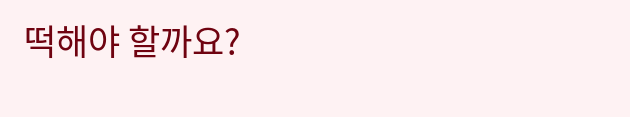떡해야 할까요?